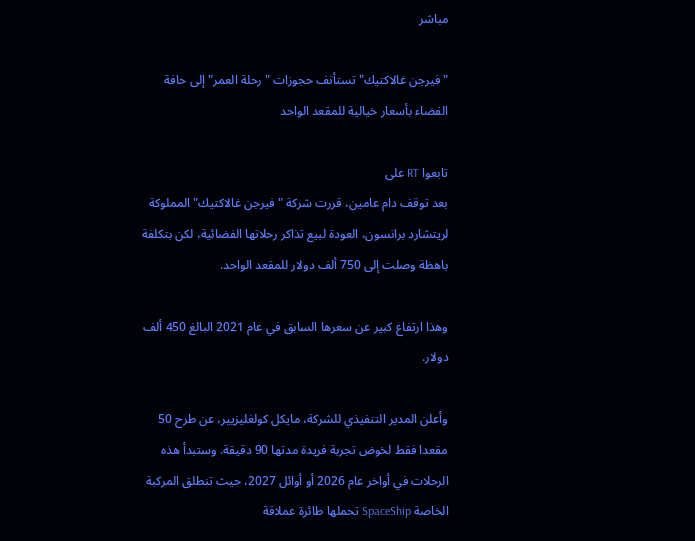مباشر

"فيرجن غالاكتيك" تستأنف حجوزات "رحلة العمر" إلى حافة الفضاء بأسعار خيالية للمقعد الواحد

تابعوا RT على
بعد توقف دام عامين، قررت شركة "فيرجن غالاكتيك" المملوكة لريتشارد برانسون، العودة لبيع تذاكر رحلاتها الفضائية، لكن بتكلفة باهظة وصلت إلى 750 ألف دولار للمقعد الواحد.

وهذا ارتفاع كبير عن سعرها السابق في عام 2021 البالغ 450 ألف دولار.

وأعلن المدير التنفيذي للشركة، مايكل كولغليزيير، عن طرح 50 مقعدا فقط لخوض تجربة فريدة مدتها 90 دقيقة. وستبدأ هذه الرحلات في أواخر عام 2026 أو أوائل 2027، حيث تنطلق المركبة الخاصة SpaceShip تحملها طائرة عملاقة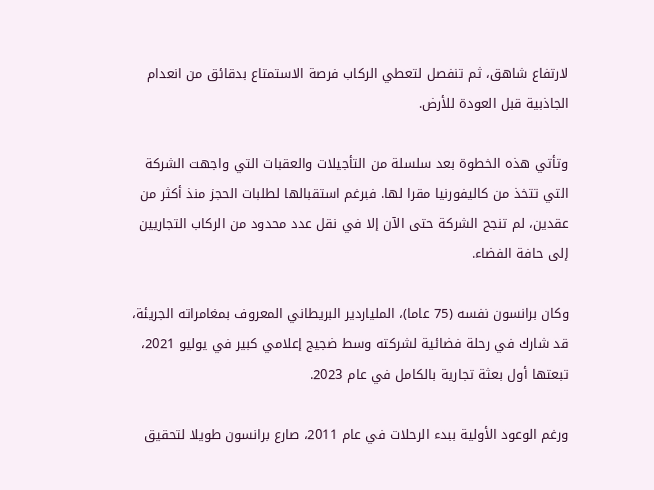لارتفاع شاهق، ثم تنفصل لتعطي الركاب فرصة الاستمتاع بدقائق من انعدام الجاذبية قبل العودة للأرض.

وتأتي هذه الخطوة بعد سلسلة من التأجيلات والعقبات التي واجهت الشركة التي تتخذ من كاليفورنيا مقرا لها. فبرغم استقبالها لطلبات الحجز منذ أكثر من عقدين، لم تنجح الشركة حتى الآن إلا في نقل عدد محدود من الركاب التجاريين إلى حافة الفضاء.

وكان برانسون نفسه (75 عاما)، الملياردير البريطاني المعروف بمغامراته الجريئة، قد شارك في رحلة فضائية لشركته وسط ضجيج إعلامي كبير في يوليو 2021، تبعتها أول بعثة تجارية بالكامل في عام 2023.

ورغم الوعود الأولية ببدء الرحلات في عام 2011، صارع برانسون طويلا لتحقيق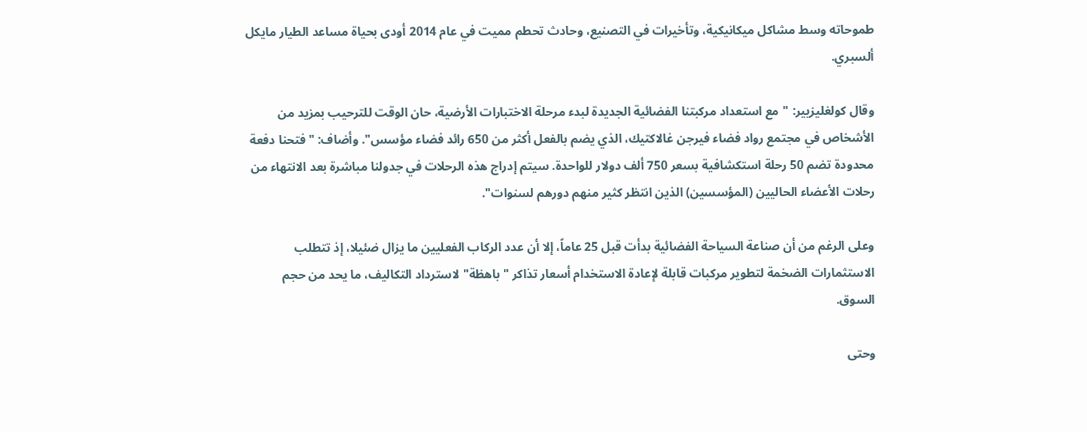طموحاته وسط مشاكل ميكانيكية، وتأخيرات في التصنيع، وحادث تحطم مميت في عام 2014 أودى بحياة مساعد الطيار مايكل ألسبري.

وقال كولغليزيير: "مع استعداد مركبتنا الفضائية الجديدة لبدء مرحلة الاختبارات الأرضية، حان الوقت للترحيب بمزيد من الأشخاص في مجتمع رواد فضاء فيرجن غالاكتيك، الذي يضم بالفعل أكثر من 650 رائد فضاء مؤسس". وأضاف: "فتحنا دفعة محدودة تضم 50 رحلة استكشافية بسعر 750 ألف دولار للواحدة. سيتم إدراج هذه الرحلات في جدولنا مباشرة بعد الانتهاء من رحلات الأعضاء الحاليين (المؤسسين) الذين انتظر كثير منهم دورهم لسنوات".

وعلى الرغم من أن صناعة السياحة الفضائية بدأت قبل 25 عاماً، إلا أن عدد الركاب الفعليين ما يزال ضئيلا، إذ تتطلب الاستثمارات الضخمة لتطوير مركبات قابلة لإعادة الاستخدام أسعار تذاكر "باهظة" لاسترداد التكاليف، ما يحد من حجم السوق.

وحتى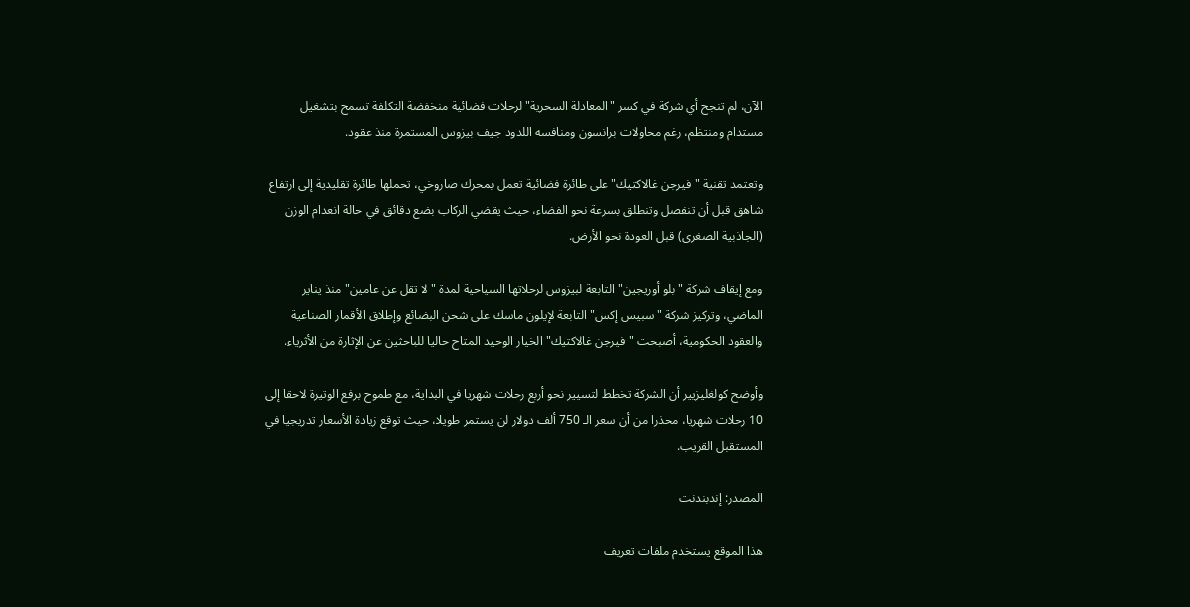الآن، لم تنجح أي شركة في كسر "المعادلة السحرية" لرحلات فضائية منخفضة التكلفة تسمح بتشغيل مستدام ومنتظم، رغم محاولات برانسون ومنافسه اللدود جيف بيزوس المستمرة منذ عقود.

وتعتمد تقنية "فيرجن غالاكتيك" على طائرة فضائية تعمل بمحرك صاروخي، تحملها طائرة تقليدية إلى ارتفاع شاهق قبل أن تنفصل وتنطلق بسرعة نحو الفضاء، حيث يقضي الركاب بضع دقائق في حالة انعدام الوزن (الجاذبية الصغرى) قبل العودة نحو الأرض.

ومع إيقاف شركة "بلو أوريجين" التابعة لبيزوس لرحلاتها السياحية لمدة "لا تقل عن عامين" منذ يناير الماضي، وتركيز شركة "سبيس إكس" التابعة لإيلون ماسك على شحن البضائع وإطلاق الأقمار الصناعية والعقود الحكومية، أصبحت "فيرجن غالاكتيك" الخيار الوحيد المتاح حاليا للباحثين عن الإثارة من الأثرياء.

وأوضح كولغليزيير أن الشركة تخطط لتسيير نحو أربع رحلات شهريا في البداية، مع طموح برفع الوتيرة لاحقا إلى 10 رحلات شهريا، محذرا من أن سعر الـ 750 ألف دولار لن يستمر طويلا، حيث توقع زيادة الأسعار تدريجيا في المستقبل القريب.

المصدر: إندبندنت

هذا الموقع يستخدم ملفات تعريف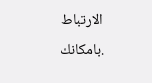الارتباط .بامكانك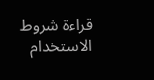قراءة شروط الاستخدام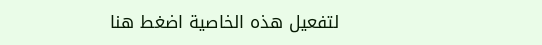لتفعيل هذه الخاصية اضغط هنا